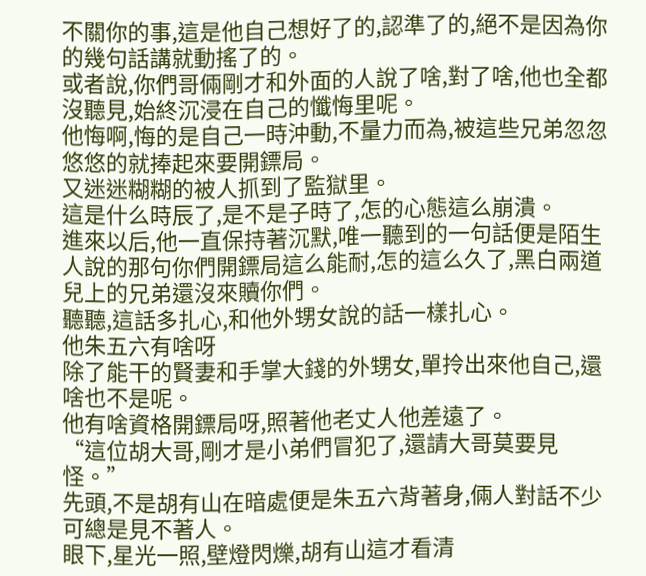不關你的事,這是他自己想好了的,認準了的,絕不是因為你的幾句話講就動搖了的。
或者說,你們哥倆剛才和外面的人說了啥,對了啥,他也全都沒聽見,始終沉浸在自己的懺悔里呢。
他悔啊,悔的是自己一時沖動,不量力而為,被這些兄弟忽忽悠悠的就捧起來要開鏢局。
又迷迷糊糊的被人抓到了監獄里。
這是什么時辰了,是不是子時了,怎的心態這么崩潰。
進來以后,他一直保持著沉默,唯一聽到的一句話便是陌生人說的那句你們開鏢局這么能耐,怎的這么久了,黑白兩道兒上的兄弟還沒來贖你們。
聽聽,這話多扎心,和他外甥女說的話一樣扎心。
他朱五六有啥呀
除了能干的賢妻和手掌大錢的外甥女,單拎出來他自己,還啥也不是呢。
他有啥資格開鏢局呀,照著他老丈人他差遠了。
“這位胡大哥,剛才是小弟們冒犯了,還請大哥莫要見怪。”
先頭,不是胡有山在暗處便是朱五六背著身,倆人對話不少可總是見不著人。
眼下,星光一照,壁燈閃爍,胡有山這才看清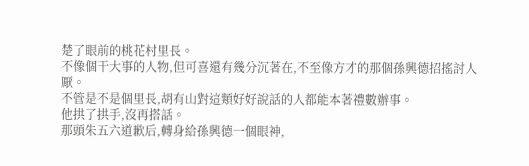楚了眼前的桃花村里長。
不像個干大事的人物,但可喜還有幾分沉著在,不至像方才的那個孫興德招搖討人厭。
不管是不是個里長,胡有山對這類好好說話的人都能本著禮數辦事。
他拱了拱手,沒再搭話。
那頭朱五六道歉后,轉身給孫興德一個眼神,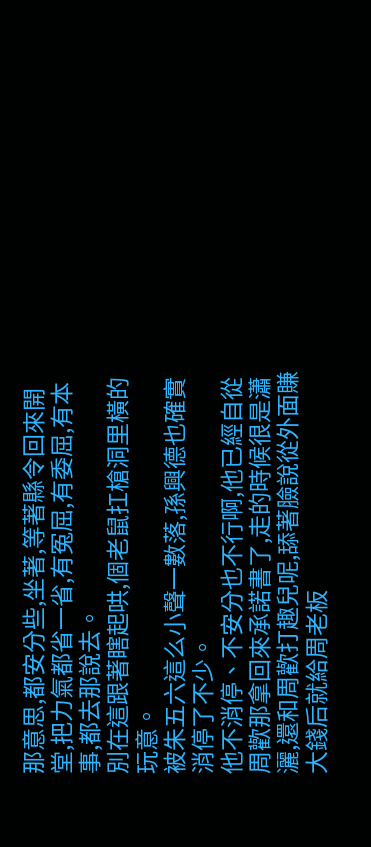那意思,都安分些,坐著,等著縣令回來開堂,把力氣都省一省,有冤屈,有委屈,有本事,都去那說去。
別在這跟著瞎起哄,個老鼠扛槍洞里橫的玩意。
被朱五六這么小聲一數落,孫興德也確實消停了不少。
他不消停、不安分也不行啊,他已經自從周歡那拿回來承諾書了,走的時候很是瀟灑,還和周歡打趣兒呢,舔著臉說從外面賺大錢后就給周老板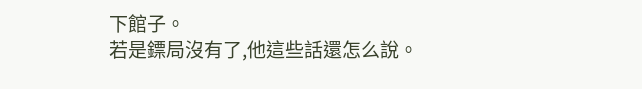下館子。
若是鏢局沒有了,他這些話還怎么說。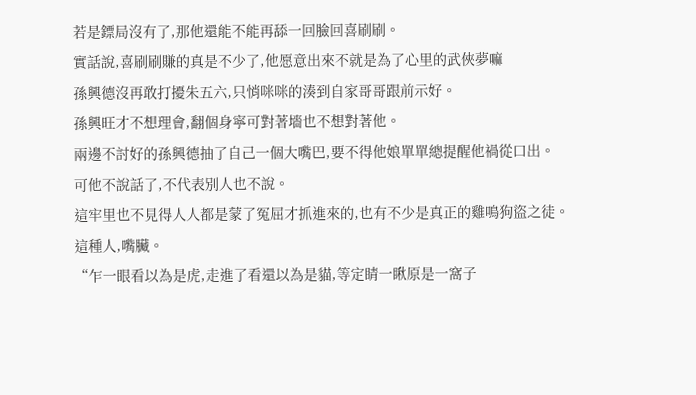若是鏢局沒有了,那他還能不能再舔一回臉回喜刷刷。
實話說,喜刷刷賺的真是不少了,他愿意出來不就是為了心里的武俠夢嘛
孫興德沒再敢打擾朱五六,只悄咪咪的湊到自家哥哥跟前示好。
孫興旺才不想理會,翻個身寧可對著墻也不想對著他。
兩邊不討好的孫興德抽了自己一個大嘴巴,要不得他娘單單總提醒他禍從口出。
可他不說話了,不代表別人也不說。
這牢里也不見得人人都是蒙了冤屈才抓進來的,也有不少是真正的雞鳴狗盜之徒。
這種人,嘴臟。
“乍一眼看以為是虎,走進了看還以為是貓,等定睛一瞅原是一窩子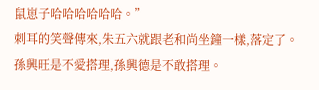鼠崽子哈哈哈哈哈哈。”
刺耳的笑聲傳來,朱五六就跟老和尚坐鐘一樣,落定了。
孫興旺是不愛搭理,孫興德是不敢搭理。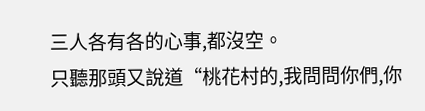三人各有各的心事,都沒空。
只聽那頭又說道“桃花村的,我問問你們,你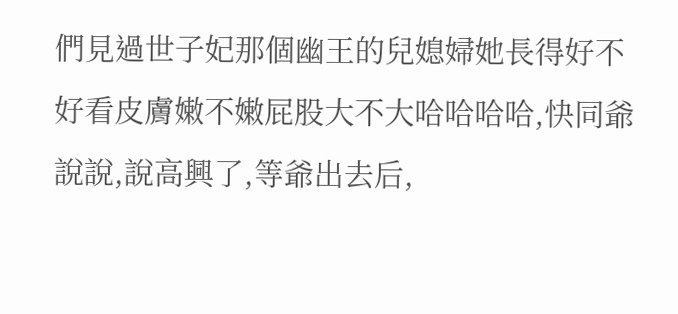們見過世子妃那個幽王的兒媳婦她長得好不好看皮膚嫩不嫩屁股大不大哈哈哈哈,快同爺說說,說高興了,等爺出去后,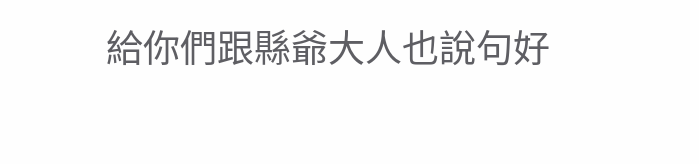給你們跟縣爺大人也說句好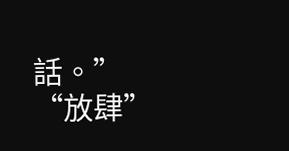話。”
“放肆”